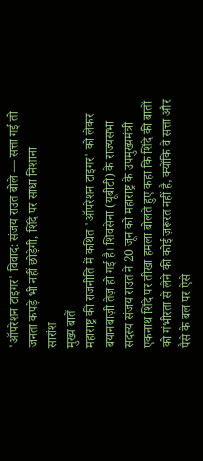'ऑपरेशन टाइगर' विवाद: संजय राउत बोले — सत्ता गई तो जनता कपड़े भी नहीं छोड़ेगी, शिंदे पर साधा निशाना
सारांश
मुख्य बातें
महाराष्ट्र की राजनीति में कथित 'ऑपरेशन टाइगर' को लेकर बयानबाज़ी तेज़ हो गई है। शिवसेना (यूबीटी) के राज्यसभा सदस्य संजय राउत ने 20 जून को महाराष्ट्र के उपमुख्यमंत्री एकनाथ शिंदे पर तीखा हमला बोलते हुए कहा कि शिंदे की बातों को गंभीरता से लेने की कोई ज़रूरत नहीं है, क्योंकि वे सत्ता और पैसे के बल पर ऐसे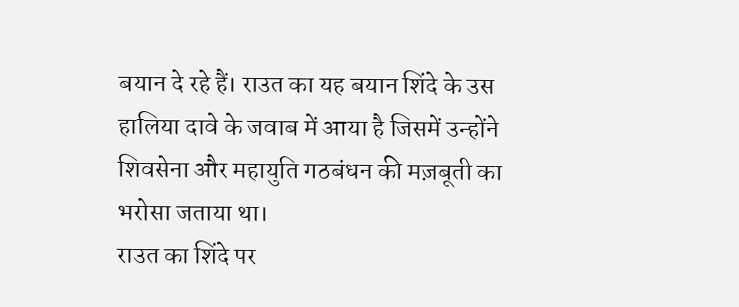बयान दे रहे हैं। राउत का यह बयान शिंदे के उस हालिया दावे के जवाब में आया है जिसमें उन्होंने शिवसेना और महायुति गठबंधन की मज़बूती का भरोसा जताया था।
राउत का शिंदे पर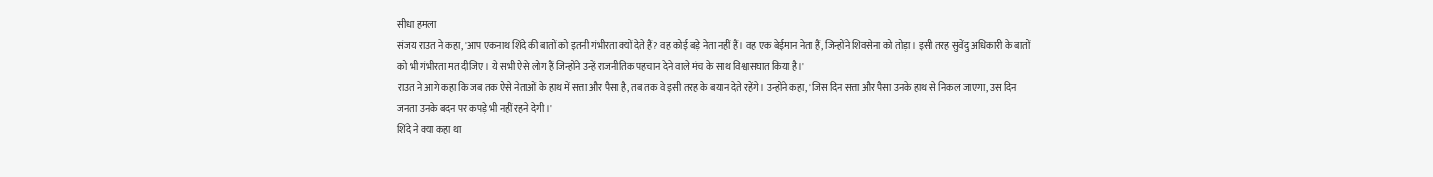सीधा हमला
संजय राउत ने कहा, 'आप एकनाथ शिंदे की बातों को इतनी गंभीरता क्यों देते हैं? वह कोई बड़े नेता नहीं हैं। वह एक बेईमान नेता हैं, जिन्होंने शिवसेना को तोड़ा। इसी तरह सुवेंदु अधिकारी के बातों को भी गंभीरता मत दीजिए। ये सभी ऐसे लोग हैं जिन्होंने उन्हें राजनीतिक पहचान देने वाले मंच के साथ विश्वासघात किया है।'
राउत ने आगे कहा कि जब तक ऐसे नेताओं के हाथ में सत्ता और पैसा है, तब तक वे इसी तरह के बयान देते रहेंगे। उन्होंने कहा, 'जिस दिन सत्ता और पैसा उनके हाथ से निकल जाएगा, उस दिन जनता उनके बदन पर कपड़े भी नहीं रहने देगी।'
शिंदे ने क्या कहा था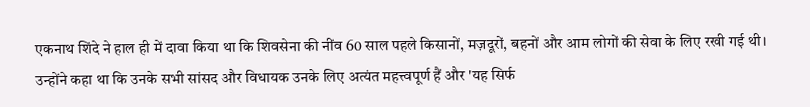एकनाथ शिंदे ने हाल ही में दावा किया था कि शिवसेना की नींव 60 साल पहले किसानों, मज़दूरों, बहनों और आम लोगों की सेवा के लिए रखी गई थी। उन्होंने कहा था कि उनके सभी सांसद और विधायक उनके लिए अत्यंत महत्त्वपूर्ण हैं और 'यह सिर्फ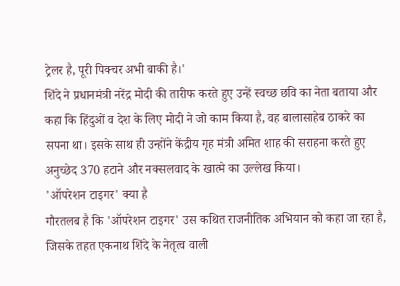ट्रेलर है, पूरी पिक्चर अभी बाकी है।'
शिंदे ने प्रधानमंत्री नरेंद्र मोदी की तारीफ करते हुए उन्हें स्वच्छ छवि का नेता बताया और कहा कि हिंदुओं व देश के लिए मोदी ने जो काम किया है, वह बालासाहेब ठाकरे का सपना था। इसके साथ ही उन्होंने केंद्रीय गृह मंत्री अमित शाह की सराहना करते हुए अनुच्छेद 370 हटाने और नक्सलवाद के खात्मे का उल्लेख किया।
'ऑपरेशन टाइगर' क्या है
गौरतलब है कि 'ऑपरेशन टाइगर' उस कथित राजनीतिक अभियान को कहा जा रहा है, जिसके तहत एकनाथ शिंदे के नेतृत्व वाली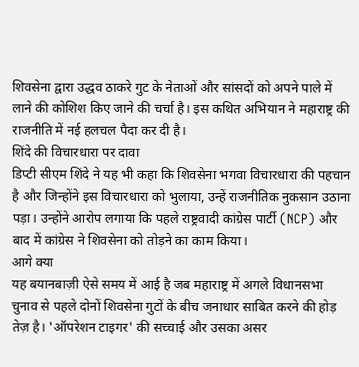शिवसेना द्वारा उद्धव ठाकरे गुट के नेताओं और सांसदों को अपने पाले में लाने की कोशिश किए जाने की चर्चा है। इस कथित अभियान ने महाराष्ट्र की राजनीति में नई हलचल पैदा कर दी है।
शिंदे की विचारधारा पर दावा
डिप्टी सीएम शिंदे ने यह भी कहा कि शिवसेना भगवा विचारधारा की पहचान है और जिन्होंने इस विचारधारा को भुलाया, उन्हें राजनीतिक नुकसान उठाना पड़ा। उन्होंने आरोप लगाया कि पहले राष्ट्रवादी कांग्रेस पार्टी (NCP) और बाद में कांग्रेस ने शिवसेना को तोड़ने का काम किया।
आगे क्या
यह बयानबाज़ी ऐसे समय में आई है जब महाराष्ट्र में अगले विधानसभा चुनाव से पहले दोनों शिवसेना गुटों के बीच जनाधार साबित करने की होड़ तेज़ है। 'ऑपरेशन टाइगर' की सच्चाई और उसका असर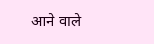आने वाले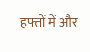हफ्तों में और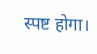स्पष्ट होगा।